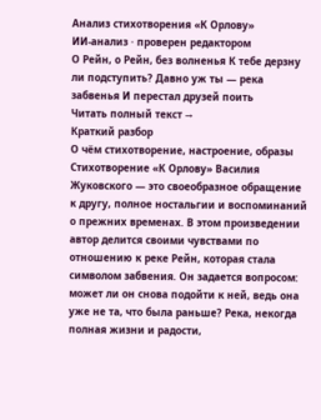Анализ стихотворения «К Орлову»
ИИ-анализ · проверен редактором
О Рейн, о Рейн, без волненья К тебе дерзну ли подступить? Давно уж ты — река забвенья И перестал друзей поить
Читать полный текст →
Краткий разбор
О чём стихотворение, настроение, образы
Стихотворение «К Орлову» Василия Жуковского — это своеобразное обращение к другу, полное ностальгии и воспоминаний о прежних временах. В этом произведении автор делится своими чувствами по отношению к реке Рейн, которая стала символом забвения. Он задается вопросом: может ли он снова подойти к ней, ведь она уже не та, что была раньше? Река, некогда полная жизни и радости,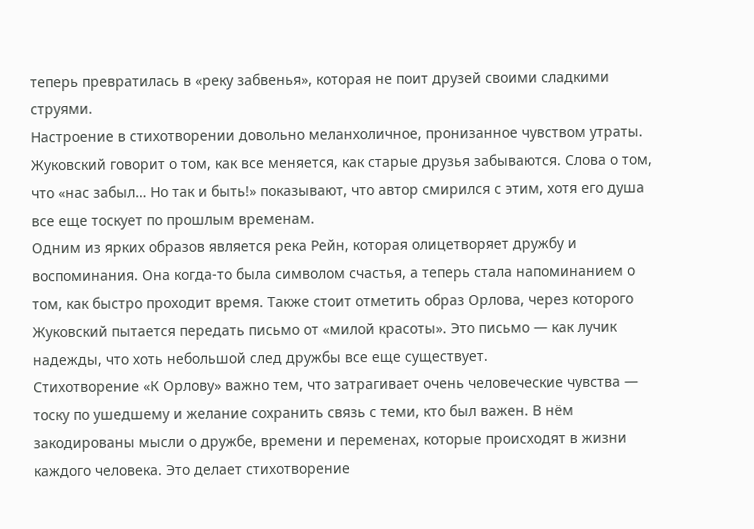теперь превратилась в «реку забвенья», которая не поит друзей своими сладкими струями.
Настроение в стихотворении довольно меланхоличное, пронизанное чувством утраты. Жуковский говорит о том, как все меняется, как старые друзья забываются. Слова о том, что «нас забыл… Но так и быть!» показывают, что автор смирился с этим, хотя его душа все еще тоскует по прошлым временам.
Одним из ярких образов является река Рейн, которая олицетворяет дружбу и воспоминания. Она когда-то была символом счастья, а теперь стала напоминанием о том, как быстро проходит время. Также стоит отметить образ Орлова, через которого Жуковский пытается передать письмо от «милой красоты». Это письмо — как лучик надежды, что хоть небольшой след дружбы все еще существует.
Стихотворение «К Орлову» важно тем, что затрагивает очень человеческие чувства — тоску по ушедшему и желание сохранить связь с теми, кто был важен. В нём закодированы мысли о дружбе, времени и переменах, которые происходят в жизни каждого человека. Это делает стихотворение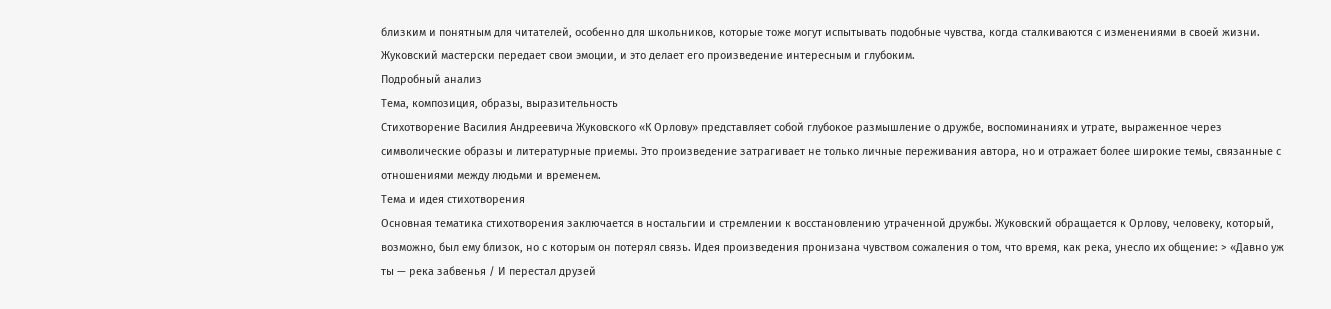близким и понятным для читателей, особенно для школьников, которые тоже могут испытывать подобные чувства, когда сталкиваются с изменениями в своей жизни. Жуковский мастерски передает свои эмоции, и это делает его произведение интересным и глубоким.
Подробный анализ
Тема, композиция, образы, выразительность
Стихотворение Василия Андреевича Жуковского «К Орлову» представляет собой глубокое размышление о дружбе, воспоминаниях и утрате, выраженное через символические образы и литературные приемы. Это произведение затрагивает не только личные переживания автора, но и отражает более широкие темы, связанные с отношениями между людьми и временем.
Тема и идея стихотворения
Основная тематика стихотворения заключается в ностальгии и стремлении к восстановлению утраченной дружбы. Жуковский обращается к Орлову, человеку, который, возможно, был ему близок, но с которым он потерял связь. Идея произведения пронизана чувством сожаления о том, что время, как река, унесло их общение: > «Давно уж ты — река забвенья / И перестал друзей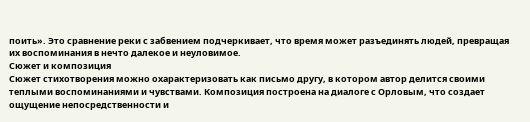поить». Это сравнение реки с забвением подчеркивает, что время может разъединять людей, превращая их воспоминания в нечто далекое и неуловимое.
Сюжет и композиция
Сюжет стихотворения можно охарактеризовать как письмо другу, в котором автор делится своими теплыми воспоминаниями и чувствами. Композиция построена на диалоге с Орловым, что создает ощущение непосредственности и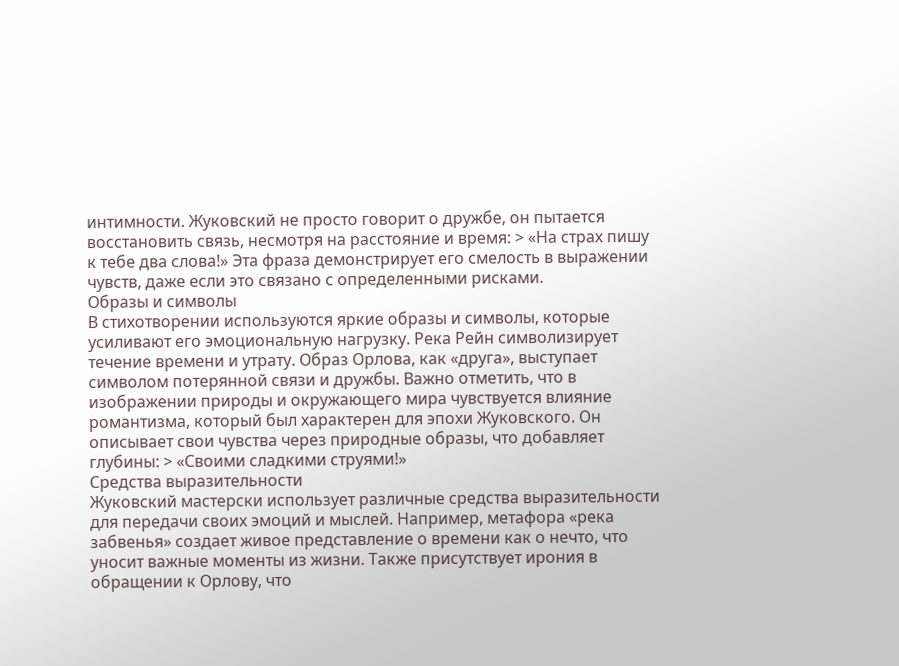интимности. Жуковский не просто говорит о дружбе, он пытается восстановить связь, несмотря на расстояние и время: > «На страх пишу к тебе два слова!» Эта фраза демонстрирует его смелость в выражении чувств, даже если это связано с определенными рисками.
Образы и символы
В стихотворении используются яркие образы и символы, которые усиливают его эмоциональную нагрузку. Река Рейн символизирует течение времени и утрату. Образ Орлова, как «друга», выступает символом потерянной связи и дружбы. Важно отметить, что в изображении природы и окружающего мира чувствуется влияние романтизма, который был характерен для эпохи Жуковского. Он описывает свои чувства через природные образы, что добавляет глубины: > «Своими сладкими струями!»
Средства выразительности
Жуковский мастерски использует различные средства выразительности для передачи своих эмоций и мыслей. Например, метафора «река забвенья» создает живое представление о времени как о нечто, что уносит важные моменты из жизни. Также присутствует ирония в обращении к Орлову, что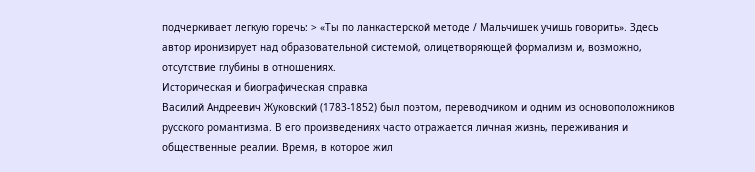подчеркивает легкую горечь: > «Ты по ланкастерской методе / Мальчишек учишь говорить». Здесь автор иронизирует над образовательной системой, олицетворяющей формализм и, возможно, отсутствие глубины в отношениях.
Историческая и биографическая справка
Василий Андреевич Жуковский (1783-1852) был поэтом, переводчиком и одним из основоположников русского романтизма. В его произведениях часто отражается личная жизнь, переживания и общественные реалии. Время, в которое жил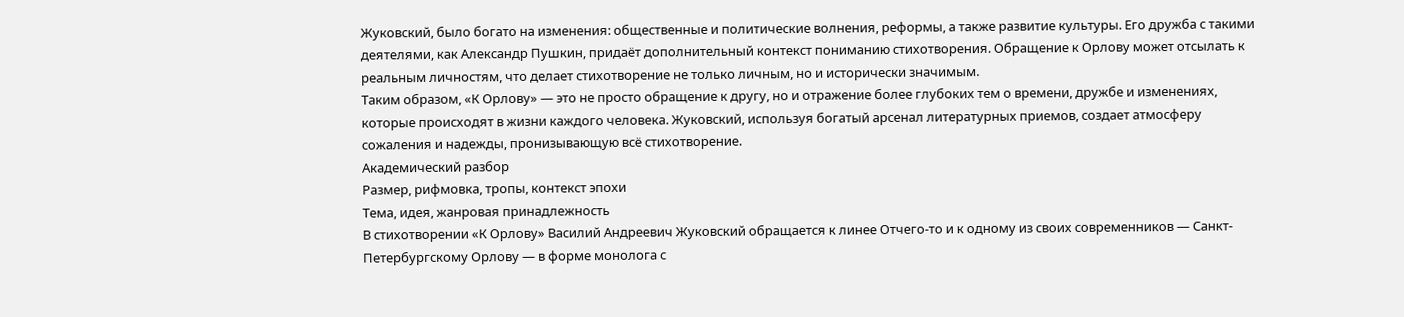Жуковский, было богато на изменения: общественные и политические волнения, реформы, а также развитие культуры. Его дружба с такими деятелями, как Александр Пушкин, придаёт дополнительный контекст пониманию стихотворения. Обращение к Орлову может отсылать к реальным личностям, что делает стихотворение не только личным, но и исторически значимым.
Таким образом, «К Орлову» — это не просто обращение к другу, но и отражение более глубоких тем о времени, дружбе и изменениях, которые происходят в жизни каждого человека. Жуковский, используя богатый арсенал литературных приемов, создает атмосферу сожаления и надежды, пронизывающую всё стихотворение.
Академический разбор
Размер, рифмовка, тропы, контекст эпохи
Тема, идея, жанровая принадлежность
В стихотворении «К Орлову» Василий Андреевич Жуковский обращается к линее Отчего-то и к одному из своих современников — Санкт-Петербургскому Орлову — в форме монолога с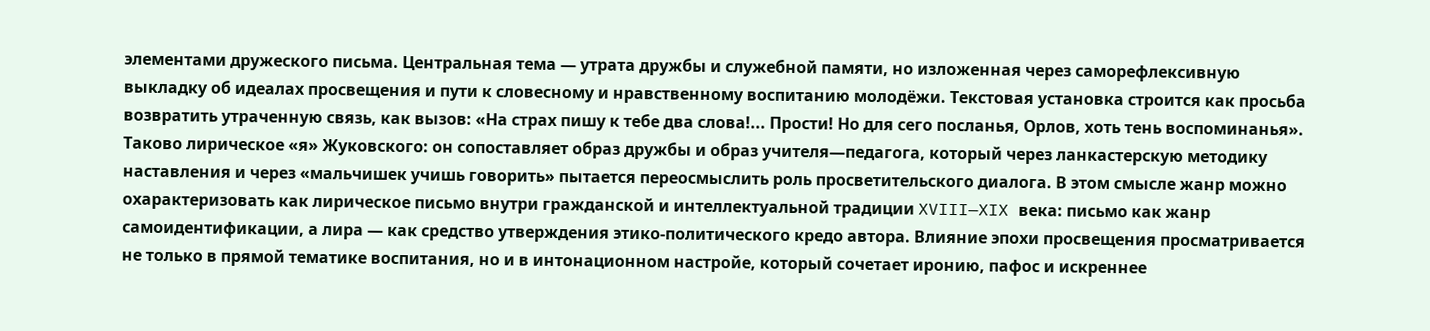элементами дружеского письма. Центральная тема — утрата дружбы и служебной памяти, но изложенная через саморефлексивную выкладку об идеалах просвещения и пути к словесному и нравственному воспитанию молодёжи. Текстовая установка строится как просьба возвратить утраченную связь, как вызов: «На страх пишу к тебе два слова!... Прости! Но для сего посланья, Орлов, хоть тень воспоминанья». Таково лирическое «я» Жуковского: он сопоставляет образ дружбы и образ учителя—педагога, который через ланкастерскую методику наставления и через «мальчишек учишь говорить» пытается переосмыслить роль просветительского диалога. В этом смысле жанр можно охарактеризовать как лирическое письмо внутри гражданской и интеллектуальной традиции XVIII—XIX века: письмо как жанр самоидентификации, а лира — как средство утверждения этико-политического кредо автора. Влияние эпохи просвещения просматривается не только в прямой тематике воспитания, но и в интонационном настройе, который сочетает иронию, пафос и искреннее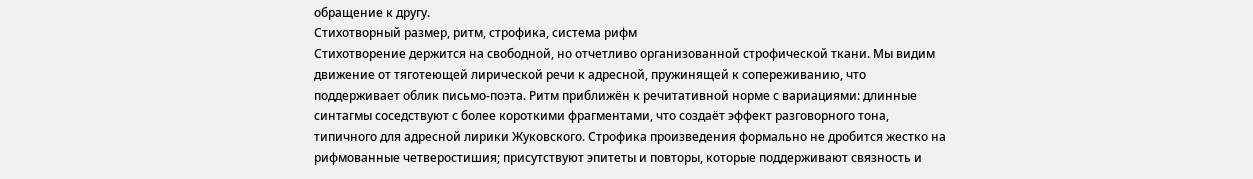обращение к другу.
Стихотворный размер, ритм, строфика, система рифм
Стихотворение держится на свободной, но отчетливо организованной строфической ткани. Мы видим движение от тяготеющей лирической речи к адресной, пружинящей к сопереживанию, что поддерживает облик письмо-поэта. Ритм приближён к речитативной норме с вариациями: длинные синтагмы соседствуют с более короткими фрагментами, что создаёт эффект разговорного тона, типичного для адресной лирики Жуковского. Строфика произведения формально не дробится жестко на рифмованные четверостишия; присутствуют эпитеты и повторы, которые поддерживают связность и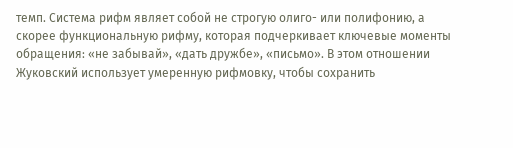темп. Система рифм являет собой не строгую олиго- или полифонию, а скорее функциональную рифму, которая подчеркивает ключевые моменты обращения: «не забывай», «дать дружбе», «письмо». В этом отношении Жуковский использует умеренную рифмовку, чтобы сохранить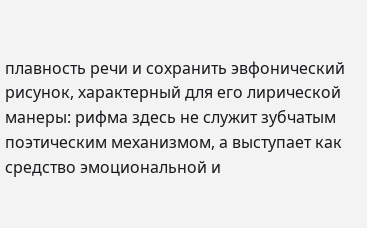плавность речи и сохранить эвфонический рисунок, характерный для его лирической манеры: рифма здесь не служит зубчатым поэтическим механизмом, а выступает как средство эмоциональной и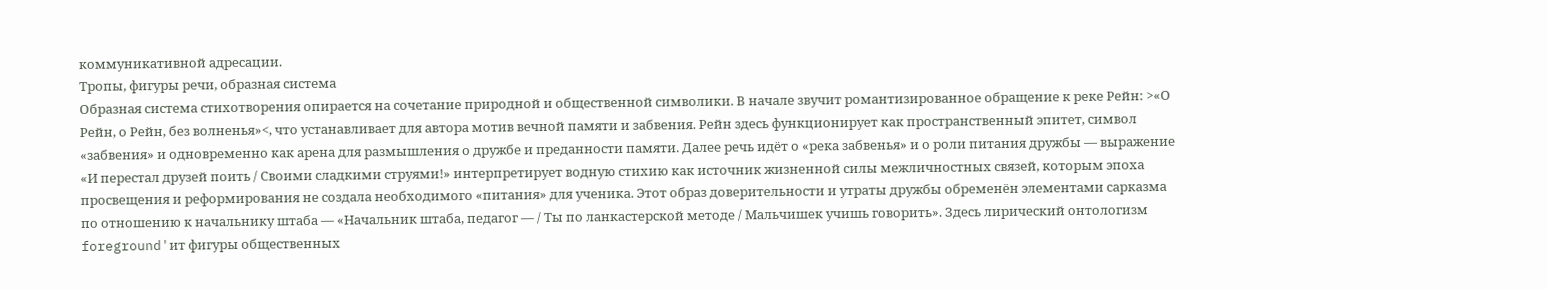коммуникативной адресации.
Тропы, фигуры речи, образная система
Образная система стихотворения опирается на сочетание природной и общественной символики. В начале звучит романтизированное обращение к реке Рейн: >«О Рейн, о Рейн, без волненья»<, что устанавливает для автора мотив вечной памяти и забвения. Рейн здесь функционирует как пространственный эпитет, символ «забвения» и одновременно как арена для размышления о дружбе и преданности памяти. Далее речь идёт о «река забвенья» и о роли питания дружбы — выражение «И перестал друзей поить / Своими сладкими струями!» интерпретирует водную стихию как источник жизненной силы межличностных связей, которым эпоха просвещения и реформирования не создала необходимого «питания» для ученика. Этот образ доверительности и утраты дружбы обременён элементами сарказма по отношению к начальнику штаба — «Начальник штаба, педагог — / Ты по ланкастерской методе / Мальчишек учишь говорить». Здесь лирический онтологизм foreground'ит фигуры общественных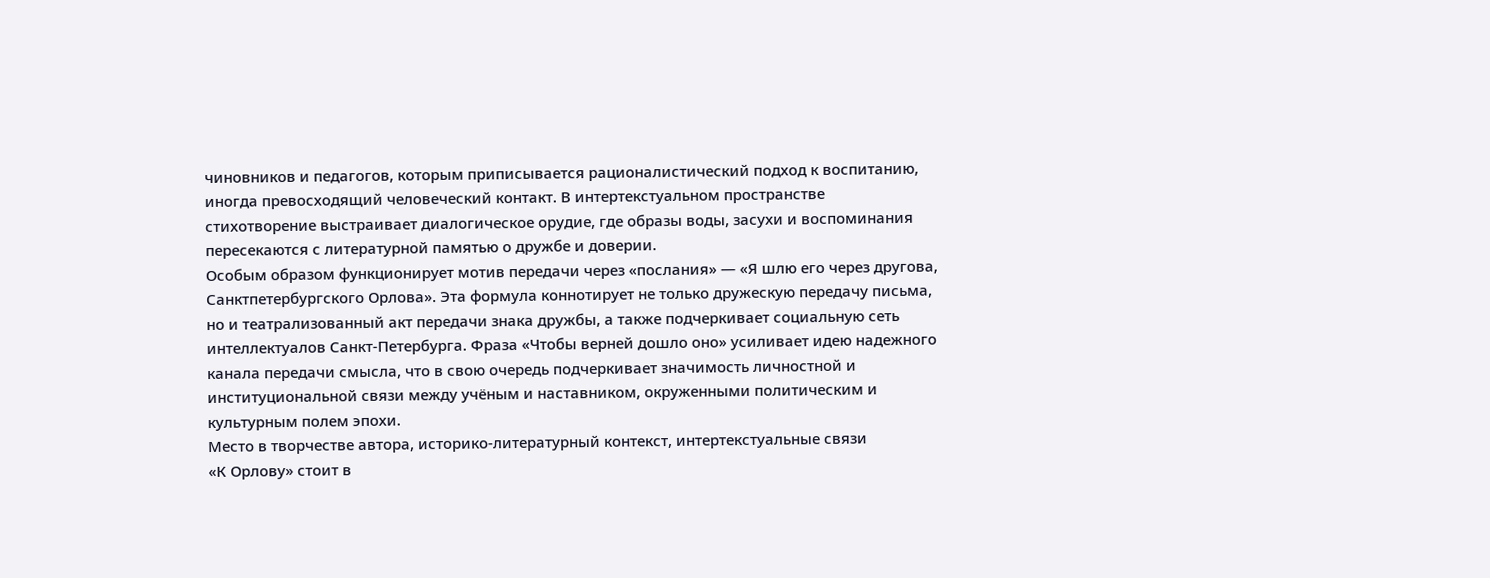чиновников и педагогов, которым приписывается рационалистический подход к воспитанию, иногда превосходящий человеческий контакт. В интертекстуальном пространстве стихотворение выстраивает диалогическое орудие, где образы воды, засухи и воспоминания пересекаются с литературной памятью о дружбе и доверии.
Особым образом функционирует мотив передачи через «послания» — «Я шлю его через другова, Санктпетербургского Орлова». Эта формула коннотирует не только дружескую передачу письма, но и театрализованный акт передачи знака дружбы, а также подчеркивает социальную сеть интеллектуалов Санкт-Петербурга. Фраза «Чтобы верней дошло оно» усиливает идею надежного канала передачи смысла, что в свою очередь подчеркивает значимость личностной и институциональной связи между учёным и наставником, окруженными политическим и культурным полем эпохи.
Место в творчестве автора, историко-литературный контекст, интертекстуальные связи
«К Орлову» стоит в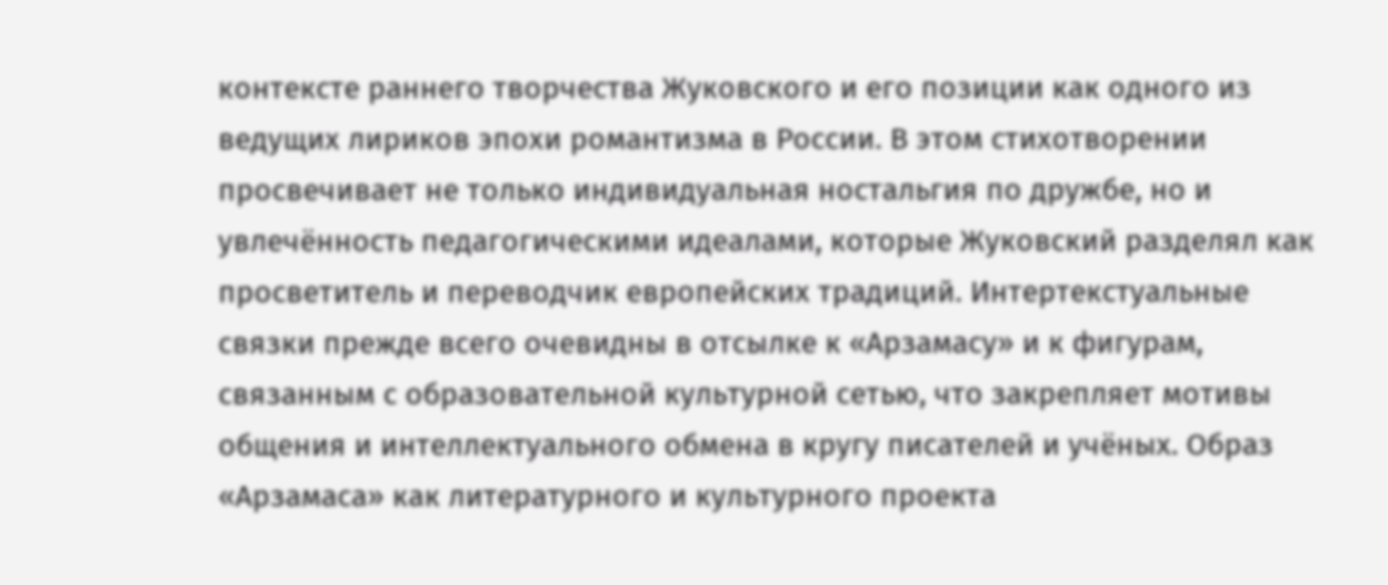контексте раннего творчества Жуковского и его позиции как одного из ведущих лириков эпохи романтизма в России. В этом стихотворении просвечивает не только индивидуальная ностальгия по дружбе, но и увлечённость педагогическими идеалами, которые Жуковский разделял как просветитель и переводчик европейских традиций. Интертекстуальные связки прежде всего очевидны в отсылке к «Арзамасу» и к фигурам, связанным с образовательной культурной сетью, что закрепляет мотивы общения и интеллектуального обмена в кругу писателей и учёных. Образ «Арзамаса» как литературного и культурного проекта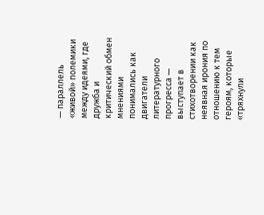— параллель «живой» полемики между идеями, где дружба и критический обмен мнениями понимались как двигатели литературного прогресса — выступает в стихотворении как неявная ирония по отношению к тем героям, которые «тряхнули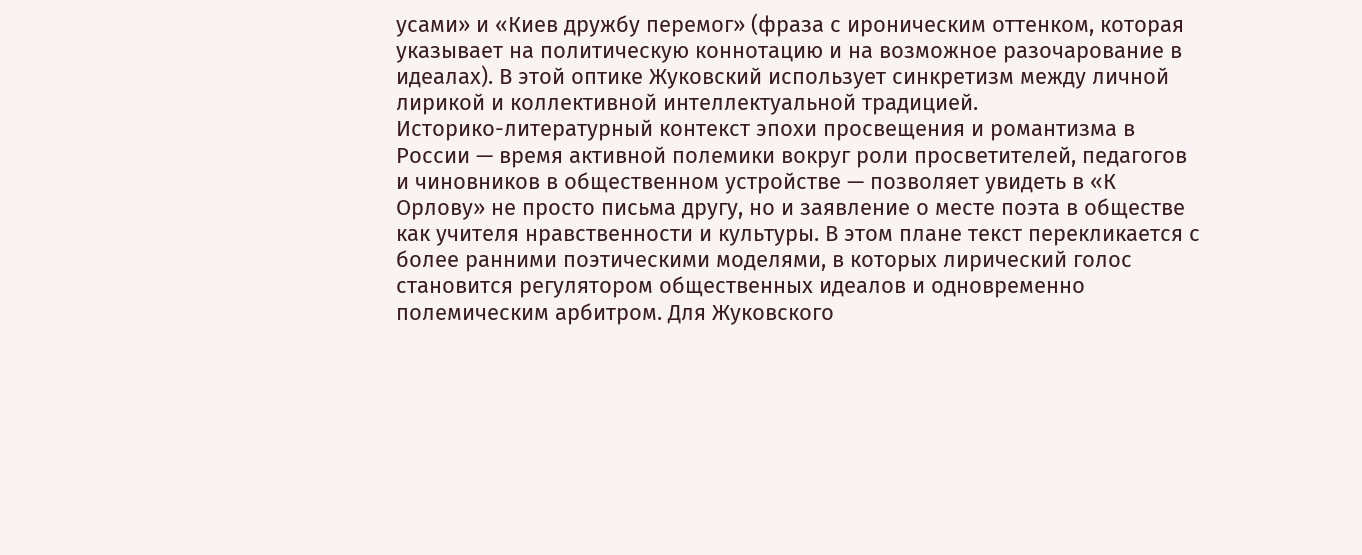усами» и «Киев дружбу перемог» (фраза с ироническим оттенком, которая указывает на политическую коннотацию и на возможное разочарование в идеалах). В этой оптике Жуковский использует синкретизм между личной лирикой и коллективной интеллектуальной традицией.
Историко-литературный контекст эпохи просвещения и романтизма в России — время активной полемики вокруг роли просветителей, педагогов и чиновников в общественном устройстве — позволяет увидеть в «К Орлову» не просто письма другу, но и заявление о месте поэта в обществе как учителя нравственности и культуры. В этом плане текст перекликается с более ранними поэтическими моделями, в которых лирический голос становится регулятором общественных идеалов и одновременно полемическим арбитром. Для Жуковского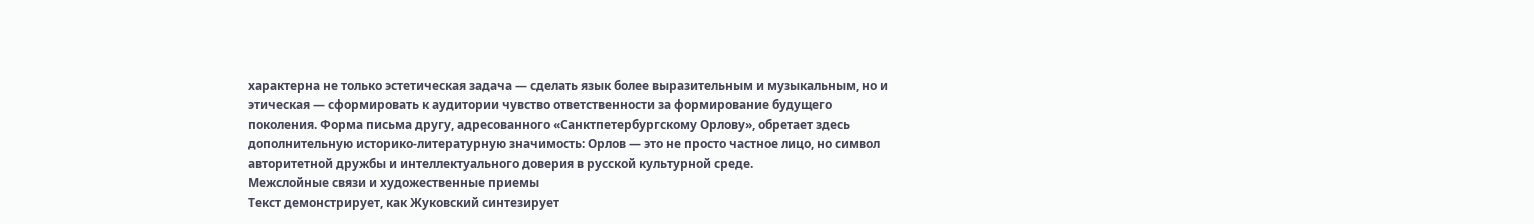характерна не только эстетическая задача — сделать язык более выразительным и музыкальным, но и этическая — сформировать к аудитории чувство ответственности за формирование будущего поколения. Форма письма другу, адресованного «Санктпетербургскому Орлову», обретает здесь дополнительную историко-литературную значимость: Орлов — это не просто частное лицо, но символ авторитетной дружбы и интеллектуального доверия в русской культурной среде.
Межслойные связи и художественные приемы
Текст демонстрирует, как Жуковский синтезирует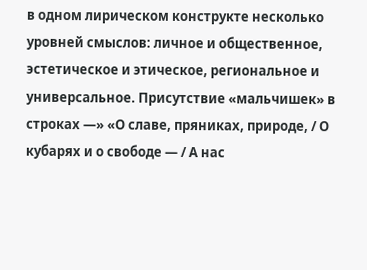в одном лирическом конструкте несколько уровней смыслов: личное и общественное, эстетическое и этическое, региональное и универсальное. Присутствие «мальчишек» в строках —» «О славе, пряниках, природе, / О кубарях и о свободе — / А нас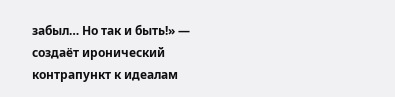забыл… Но так и быть!» — создаёт иронический контрапункт к идеалам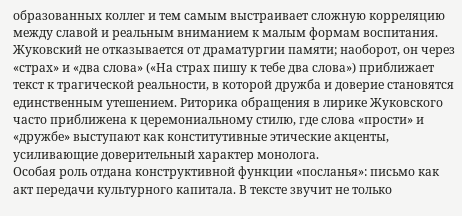образованных коллег и тем самым выстраивает сложную корреляцию между славой и реальным вниманием к малым формам воспитания. Жуковский не отказывается от драматургии памяти; наоборот, он через «страх» и «два слова» («На страх пишу к тебе два слова») приближает текст к трагической реальности, в которой дружба и доверие становятся единственным утешением. Риторика обращения в лирике Жуковского часто приближена к церемониальному стилю, где слова «прости» и «дружбе» выступают как конститутивные этические акценты, усиливающие доверительный характер монолога.
Особая роль отдана конструктивной функции «посланья»: письмо как акт передачи культурного капитала. В тексте звучит не только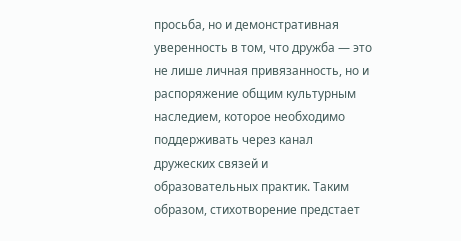просьба, но и демонстративная уверенность в том, что дружба — это не лише личная привязанность, но и распоряжение общим культурным наследием, которое необходимо поддерживать через канал дружеских связей и образовательных практик. Таким образом, стихотворение предстает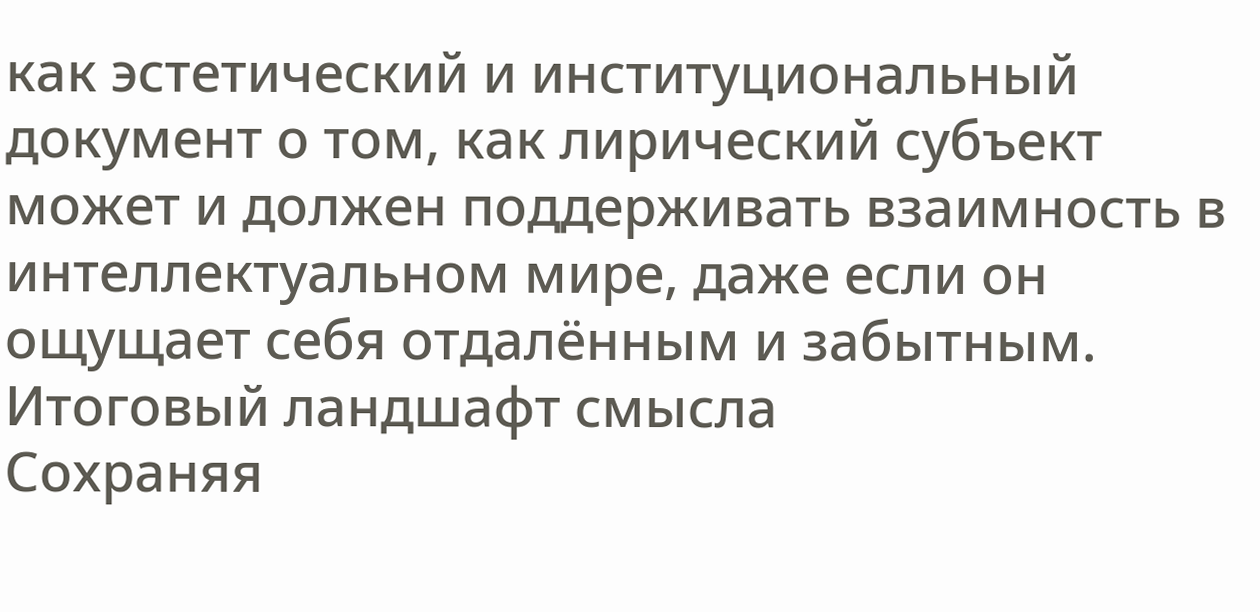как эстетический и институциональный документ о том, как лирический субъект может и должен поддерживать взаимность в интеллектуальном мире, даже если он ощущает себя отдалённым и забытным.
Итоговый ландшафт смысла
Сохраняя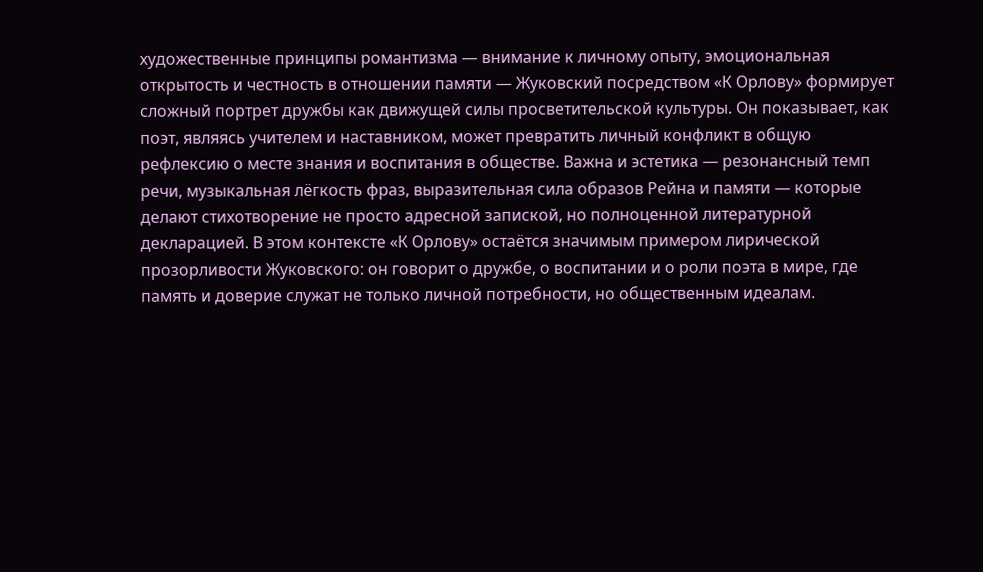художественные принципы романтизма — внимание к личному опыту, эмоциональная открытость и честность в отношении памяти — Жуковский посредством «К Орлову» формирует сложный портрет дружбы как движущей силы просветительской культуры. Он показывает, как поэт, являясь учителем и наставником, может превратить личный конфликт в общую рефлексию о месте знания и воспитания в обществе. Важна и эстетика — резонансный темп речи, музыкальная лёгкость фраз, выразительная сила образов Рейна и памяти — которые делают стихотворение не просто адресной запиской, но полноценной литературной декларацией. В этом контексте «К Орлову» остаётся значимым примером лирической прозорливости Жуковского: он говорит о дружбе, о воспитании и о роли поэта в мире, где память и доверие служат не только личной потребности, но общественным идеалам.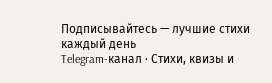Подписывайтесь — лучшие стихи каждый день
Telegram-канал · Стихи, квизы и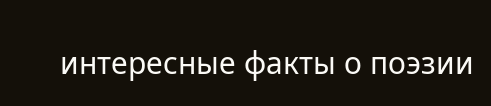интересные факты о поэзии